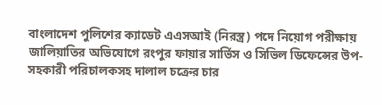বাংলাদেশ পুলিশের ক্যাডেট এএসআই (নিরস্ত্র) পদে নিয়োগ পরীক্ষায় জালিয়াতির অভিযোগে রংপুর ফায়ার সার্ভিস ও সিভিল ডিফেন্সের উপ-সহকারী পরিচালকসহ দালাল চক্রের চার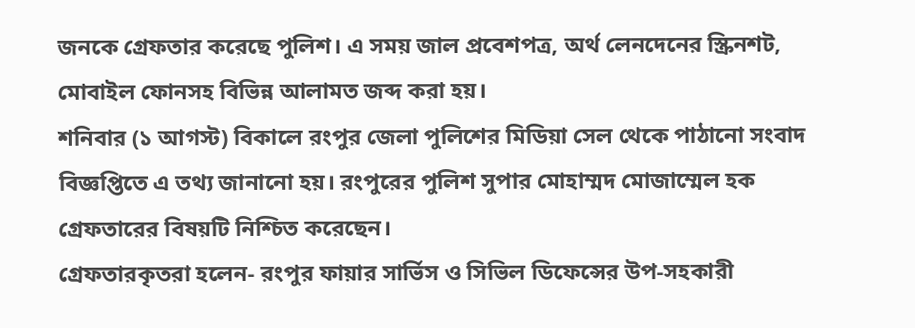জনকে গ্রেফতার করেছে পুলিশ। এ সময় জাল প্রবেশপত্র, অর্থ লেনদেনের স্ক্রিনশট, মোবাইল ফোনসহ বিভিন্ন আলামত জব্দ করা হয়।
শনিবার (১ আগস্ট) বিকালে রংপুর জেলা পুলিশের মিডিয়া সেল থেকে পাঠানো সংবাদ বিজ্ঞপ্তিতে এ তথ্য জানানো হয়। রংপুরের পুলিশ সুপার মোহাম্মদ মোজাম্মেল হক গ্রেফতারের বিষয়টি নিশ্চিত করেছেন।
গ্রেফতারকৃতরা হলেন- রংপুর ফায়ার সার্ভিস ও সিভিল ডিফেন্সের উপ-সহকারী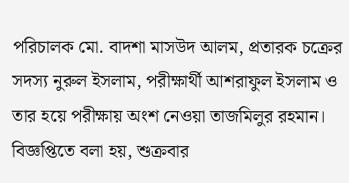পরিচালক মো. বাদশা মাসউদ আলম, প্রতারক চক্রের সদস্য নুরুল ইসলাম, পরীক্ষার্থী আশরাফুল ইসলাম ও তার হয়ে পরীক্ষায় অংশ নেওয়া তাজমিলুর রহমান।
বিজ্ঞপ্তিতে বলা হয়, শুক্রবার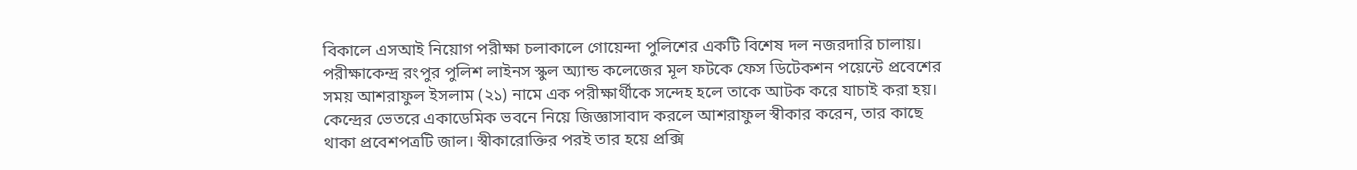বিকালে এসআই নিয়োগ পরীক্ষা চলাকালে গোয়েন্দা পুলিশের একটি বিশেষ দল নজরদারি চালায়। পরীক্ষাকেন্দ্র রংপুর পুলিশ লাইনস স্কুল অ্যান্ড কলেজের মূল ফটকে ফেস ডিটেকশন পয়েন্টে প্রবেশের সময় আশরাফুল ইসলাম (২১) নামে এক পরীক্ষার্থীকে সন্দেহ হলে তাকে আটক করে যাচাই করা হয়। কেন্দ্রের ভেতরে একাডেমিক ভবনে নিয়ে জিজ্ঞাসাবাদ করলে আশরাফুল স্বীকার করেন, তার কাছে থাকা প্রবেশপত্রটি জাল। স্বীকারোক্তির পরই তার হয়ে প্রক্সি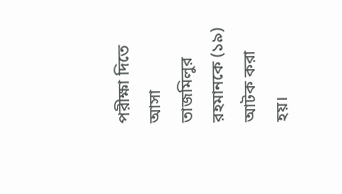পরীক্ষা দিতে আসা তাজমিলুর রহমানকে (১৯) আটক করা হয়।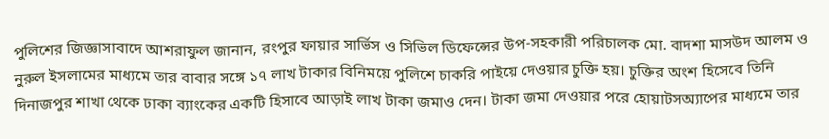পুলিশের জিজ্ঞাসাবাদে আশরাফুল জানান, রংপুর ফায়ার সার্ভিস ও সিভিল ডিফেন্সের উপ-সহকারী পরিচালক মো. বাদশা মাসউদ আলম ও নুরুল ইসলামের মাধ্যমে তার বাবার সঙ্গে ১৭ লাখ টাকার বিনিময়ে পুলিশে চাকরি পাইয়ে দেওয়ার চুক্তি হয়। চুক্তির অংশ হিসেবে তিনি দিনাজপুর শাখা থেকে ঢাকা ব্যাংকের একটি হিসাবে আড়াই লাখ টাকা জমাও দেন। টাকা জমা দেওয়ার পরে হোয়াটসঅ্যাপের মাধ্যমে তার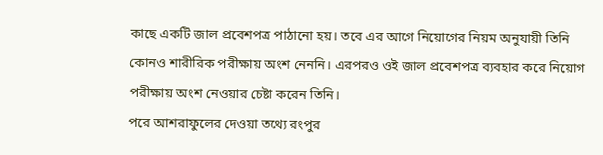কাছে একটি জাল প্রবেশপত্র পাঠানো হয়। তবে এর আগে নিয়োগের নিয়ম অনুযায়ী তিনি কোনও শারীরিক পরীক্ষায় অংশ নেননি। এরপরও ওই জাল প্রবেশপত্র ব্যবহার করে নিয়োগ পরীক্ষায় অংশ নেওয়ার চেষ্টা করেন তিনি।
পরে আশরাফুলের দেওয়া তথ্যে রংপুর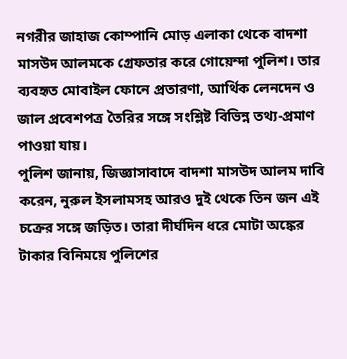নগরীর জাহাজ কোম্পানি মোড় এলাকা থেকে বাদশা মাসউদ আলমকে গ্রেফতার করে গোয়েন্দা পুলিশ। তার ব্যবহৃত মোবাইল ফোনে প্রতারণা, আর্থিক লেনদেন ও জাল প্রবেশপত্র তৈরির সঙ্গে সংশ্লিষ্ট বিভিন্ন তথ্য-প্রমাণ পাওয়া যায়।
পুলিশ জানায়, জিজ্ঞাসাবাদে বাদশা মাসউদ আলম দাবি করেন, নুরুল ইসলামসহ আরও দুই থেকে তিন জন এই চক্রের সঙ্গে জড়িত। তারা দীর্ঘদিন ধরে মোটা অঙ্কের টাকার বিনিময়ে পুলিশের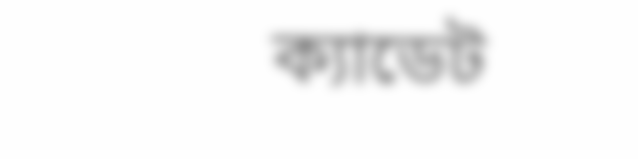ক্যাডেট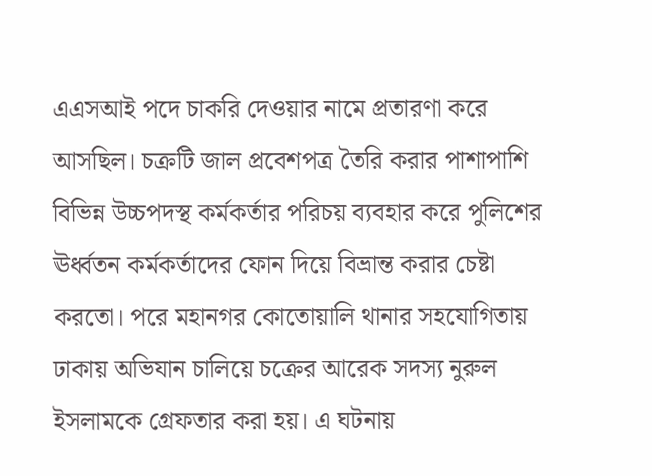এএসআই পদে চাকরি দেওয়ার নামে প্রতারণা করে আসছিল। চক্রটি জাল প্রবেশপত্র তৈরি করার পাশাপাশি বিভিন্ন উচ্চপদস্থ কর্মকর্তার পরিচয় ব্যবহার করে পুলিশের ঊর্ধ্বতন কর্মকর্তাদের ফোন দিয়ে বিভ্রান্ত করার চেষ্টা করতো। পরে মহানগর কোতোয়ালি থানার সহযোগিতায় ঢাকায় অভিযান চালিয়ে চক্রের আরেক সদস্য নুরুল ইসলামকে গ্রেফতার করা হয়। এ ঘটনায়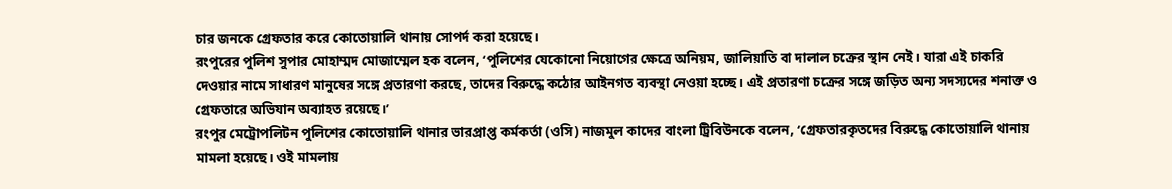চার জনকে গ্রেফতার করে কোতোয়ালি থানায় সোপর্দ করা হয়েছে।
রংপুরের পুলিশ সুপার মোহাম্মদ মোজাম্মেল হক বলেন, ‘পুলিশের যেকোনো নিয়োগের ক্ষেত্রে অনিয়ম, জালিয়াতি বা দালাল চক্রের স্থান নেই। যারা এই চাকরি দেওয়ার নামে সাধারণ মানুষের সঙ্গে প্রতারণা করছে, তাদের বিরুদ্ধে কঠোর আইনগত ব্যবস্থা নেওয়া হচ্ছে। এই প্রতারণা চক্রের সঙ্গে জড়িত অন্য সদস্যদের শনাক্ত ও গ্রেফতারে অভিযান অব্যাহত রয়েছে।’
রংপুর মেট্রোপলিটন পুলিশের কোতোয়ালি থানার ভারপ্রাপ্ত কর্মকর্তা (ওসি) নাজমুল কাদের বাংলা ট্রিবিউনকে বলেন, ‘গ্রেফতারকৃতদের বিরুদ্ধে কোতোয়ালি থানায় মামলা হয়েছে। ওই মামলায়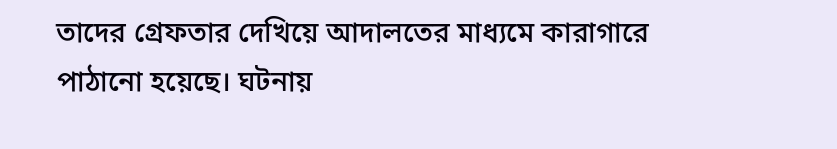তাদের গ্রেফতার দেখিয়ে আদালতের মাধ্যমে কারাগারে পাঠানো হয়েছে। ঘটনায়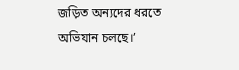জড়িত অন্যদের ধরতে অভিযান চলছে।’